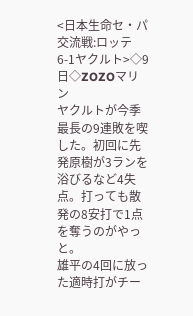<日本生命セ・パ交流戦:ロッテ6-1ヤクルト>◇9日◇ZOZOマリン
ヤクルトが今季最長の9連敗を喫した。初回に先発原樹が3ランを浴びるなど4失点。打っても散発の8安打で1点を奪うのがやっと。
雄平の4回に放った適時打がチー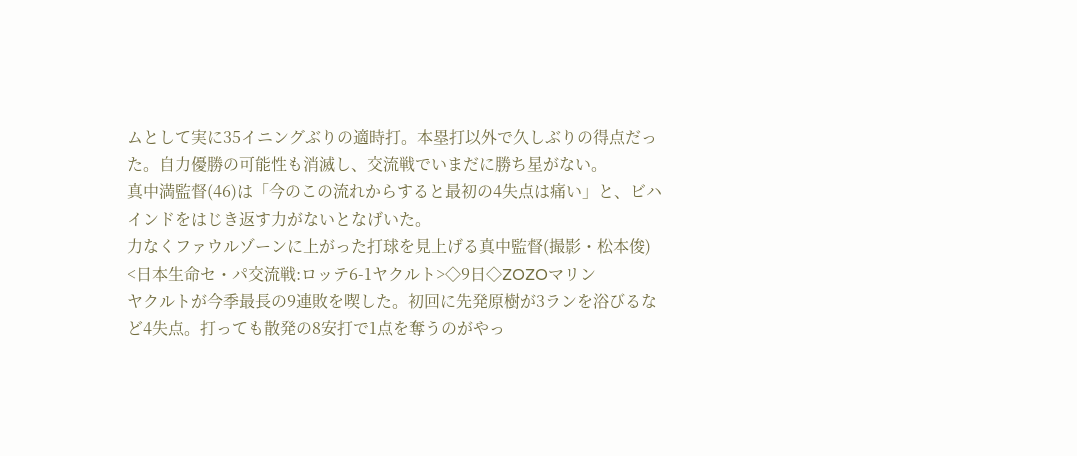ムとして実に35イニングぶりの適時打。本塁打以外で久しぶりの得点だった。自力優勝の可能性も消滅し、交流戦でいまだに勝ち星がない。
真中満監督(46)は「今のこの流れからすると最初の4失点は痛い」と、ビハインドをはじき返す力がないとなげいた。
力なくファウルゾーンに上がった打球を見上げる真中監督(撮影・松本俊)
<日本生命セ・パ交流戦:ロッテ6-1ヤクルト>◇9日◇ZOZOマリン
ヤクルトが今季最長の9連敗を喫した。初回に先発原樹が3ランを浴びるなど4失点。打っても散発の8安打で1点を奪うのがやっ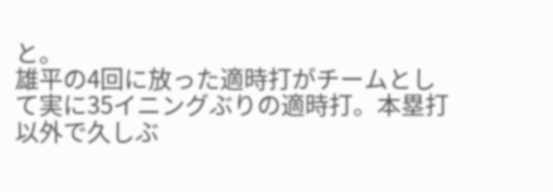と。
雄平の4回に放った適時打がチームとして実に35イニングぶりの適時打。本塁打以外で久しぶ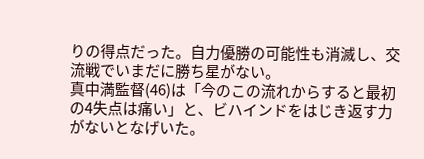りの得点だった。自力優勝の可能性も消滅し、交流戦でいまだに勝ち星がない。
真中満監督(46)は「今のこの流れからすると最初の4失点は痛い」と、ビハインドをはじき返す力がないとなげいた。